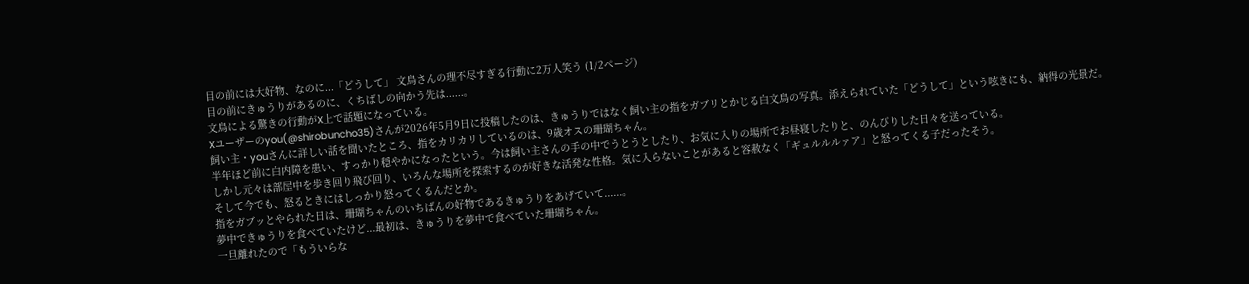目の前には大好物、なのに...「どうして」 文鳥さんの理不尽すぎる行動に2万人笑う (1/2ページ)
目の前にきゅうりがあるのに、くちばしの向かう先は......。
文鳥による驚きの行動がX上で話題になっている。
Xユーザーのyou(@shirobuncho35)さんが2026年5月9日に投稿したのは、きゅうりではなく飼い主の指をガブリとかじる白文鳥の写真。添えられていた「どうして」という呟きにも、納得の光景だ。
飼い主・youさんに詳しい話を聞いたところ、指をカリカリしているのは、9歳オスの珊瑚ちゃん。
半年ほど前に白内障を患い、すっかり穏やかになったという。今は飼い主さんの手の中でうとうとしたり、お気に入りの場所でお昼寝したりと、のんびりした日々を送っている。
しかし元々は部屋中を歩き回り飛び回り、いろんな場所を探索するのが好きな活発な性格。気に入らないことがあると容赦なく「ギュルルルァア」と怒ってくる子だったそう。
そして今でも、怒るときにはしっかり怒ってくるんだとか。
指をガブッとやられた日は、珊瑚ちゃんのいちばんの好物であるきゅうりをあげていて......。
夢中できゅうりを食べていたけど...最初は、きゅうりを夢中で食べていた珊瑚ちゃん。
一旦離れたので「もういらな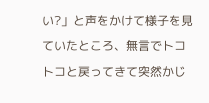い?」と声をかけて様子を見ていたところ、無言でトコトコと戻ってきて突然かじ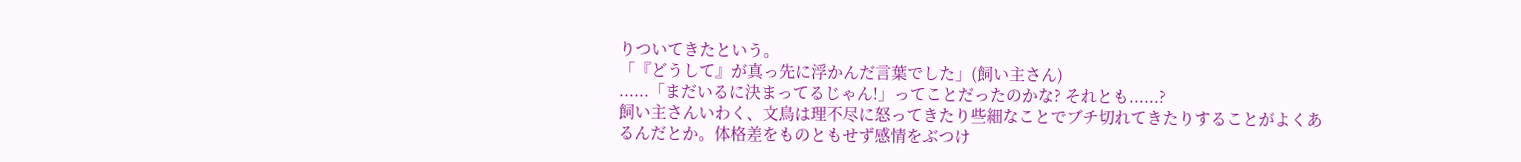りついてきたという。
「『どうして』が真っ先に浮かんだ言葉でした」(飼い主さん)
......「まだいるに決まってるじゃん!」ってことだったのかな? それとも......?
飼い主さんいわく、文鳥は理不尽に怒ってきたり些細なことでブチ切れてきたりすることがよくあるんだとか。体格差をものともせず感情をぶつけ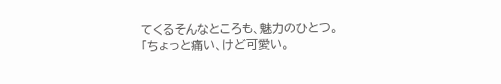てくるそんなところも、魅力のひとつ。
「ちょっと痛い、けど可愛い。